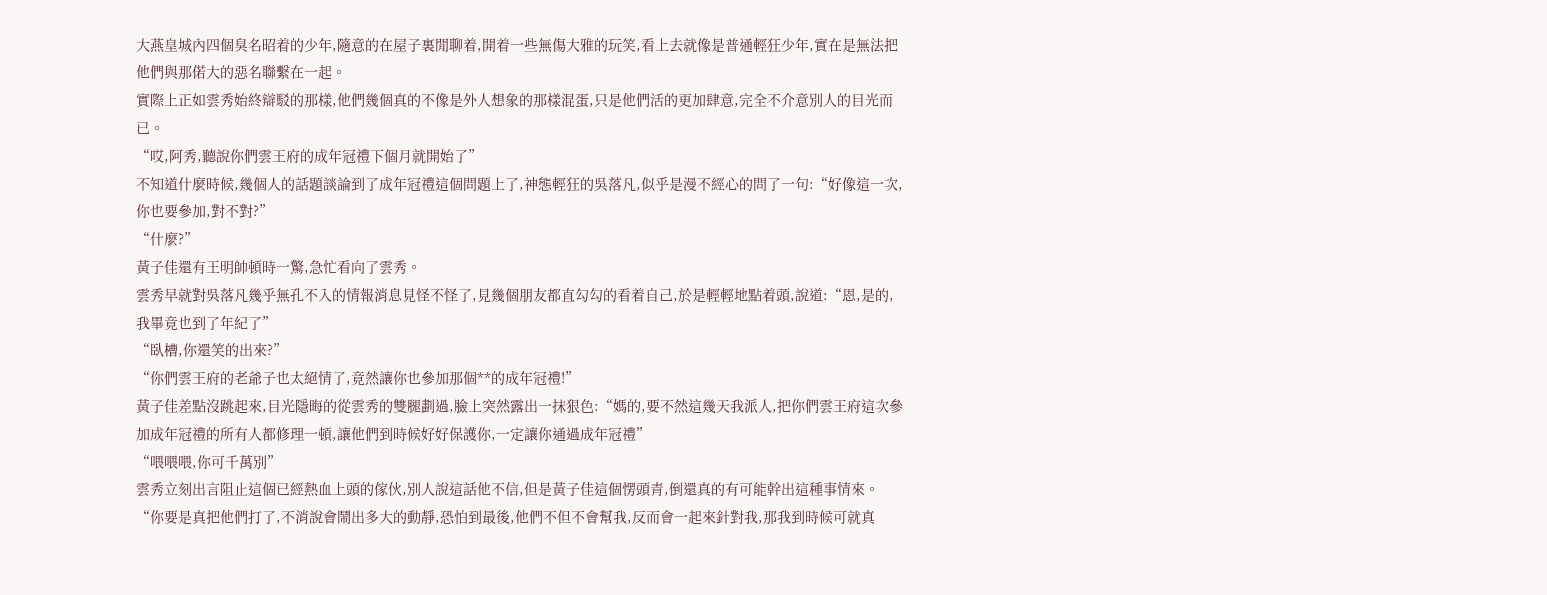大燕皇城內四個臭名昭着的少年,隨意的在屋子裏閒聊着,開着一些無傷大雅的玩笑,看上去就像是普通輕狂少年,實在是無法把他們與那偌大的惡名聯繫在一起。
實際上正如雲秀始終辯駁的那樣,他們幾個真的不像是外人想象的那樣混蛋,只是他們活的更加肆意,完全不介意別人的目光而已。
“哎,阿秀,聽說你們雲王府的成年冠禮下個月就開始了”
不知道什麼時候,幾個人的話題談論到了成年冠禮這個問題上了,神態輕狂的吳落凡,似乎是漫不經心的問了一句:“好像這一次,你也要參加,對不對?”
“什麼?”
黃子佳還有王明帥頓時一驚,急忙看向了雲秀。
雲秀早就對吳落凡幾乎無孔不入的情報消息見怪不怪了,見幾個朋友都直勾勾的看着自己,於是輕輕地點着頭,說道:“恩,是的,我畢竟也到了年紀了”
“臥槽,你還笑的出來?”
“你們雲王府的老爺子也太絕情了,竟然讓你也參加那個**的成年冠禮!”
黃子佳差點沒跳起來,目光隱晦的從雲秀的雙腿劃過,臉上突然露出一抹狠色:“媽的,要不然這幾天我派人,把你們雲王府這次參加成年冠禮的所有人都修理一頓,讓他們到時候好好保護你,一定讓你通過成年冠禮”
“喂喂喂,你可千萬別”
雲秀立刻出言阻止這個已經熱血上頭的傢伙,別人說這話他不信,但是黃子佳這個愣頭青,倒還真的有可能幹出這種事情來。
“你要是真把他們打了,不消說會鬧出多大的動靜,恐怕到最後,他們不但不會幫我,反而會一起來針對我,那我到時候可就真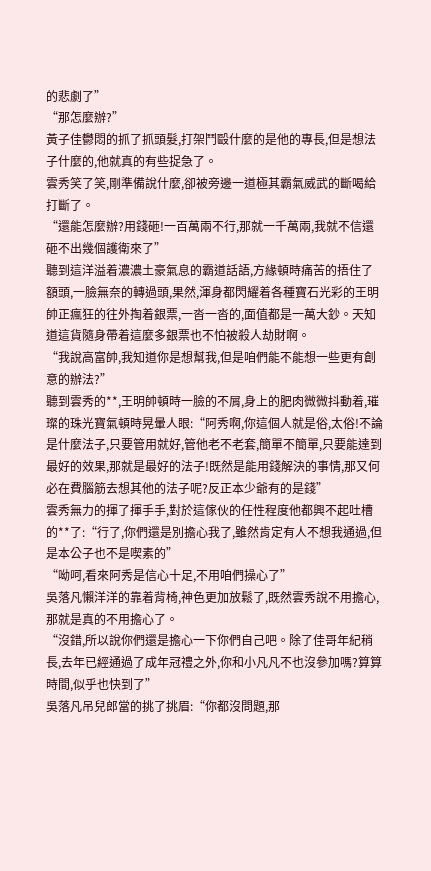的悲劇了”
“那怎麼辦?”
黃子佳鬱悶的抓了抓頭髮,打架鬥毆什麼的是他的專長,但是想法子什麼的,他就真的有些捉急了。
雲秀笑了笑,剛準備說什麼,卻被旁邊一道極其霸氣威武的斷喝給打斷了。
“還能怎麼辦?用錢砸!一百萬兩不行,那就一千萬兩,我就不信還砸不出幾個護衛來了”
聽到這洋溢着濃濃土豪氣息的霸道話語,方緣頓時痛苦的捂住了額頭,一臉無奈的轉過頭,果然,渾身都閃耀着各種寶石光彩的王明帥正瘋狂的往外掏着銀票,一沓一沓的,面值都是一萬大鈔。天知道這貨隨身帶着這麼多銀票也不怕被殺人劫財啊。
“我說高富帥,我知道你是想幫我,但是咱們能不能想一些更有創意的辦法?”
聽到雲秀的**,王明帥頓時一臉的不屑,身上的肥肉微微抖動着,璀璨的珠光寶氣頓時晃暈人眼:“阿秀啊,你這個人就是俗,太俗!不論是什麼法子,只要管用就好,管他老不老套,簡單不簡單,只要能達到最好的效果,那就是最好的法子!既然是能用錢解決的事情,那又何必在費腦筋去想其他的法子呢?反正本少爺有的是錢”
雲秀無力的揮了揮手手,對於這傢伙的任性程度他都興不起吐槽的**了:“行了,你們還是別擔心我了,雖然肯定有人不想我通過,但是本公子也不是喫素的”
“呦呵,看來阿秀是信心十足,不用咱們操心了”
吳落凡懶洋洋的靠着背椅,神色更加放鬆了,既然雲秀說不用擔心,那就是真的不用擔心了。
“沒錯,所以說你們還是擔心一下你們自己吧。除了佳哥年紀稍長,去年已經通過了成年冠禮之外,你和小凡凡不也沒參加嗎?算算時間,似乎也快到了”
吳落凡吊兒郎當的挑了挑眉:“你都沒問題,那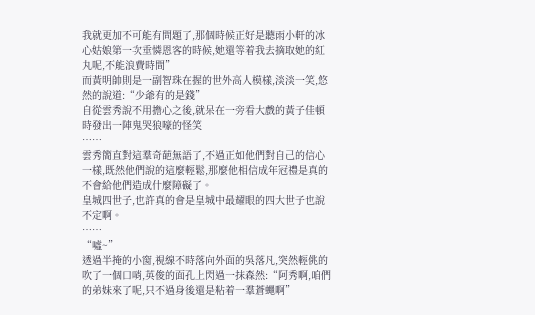我就更加不可能有問題了,那個時候正好是聽雨小軒的冰心姑娘第一次垂憐恩客的時候,她還等着我去摘取她的紅丸呢,不能浪費時間”
而黃明帥則是一副智珠在握的世外高人模樣,淡淡一笑,悠然的說道:“少爺有的是錢”
自從雲秀說不用擔心之後,就呆在一旁看大戲的黃子佳頓時發出一陣鬼哭狼嚎的怪笑
……
雲秀簡直對這羣奇葩無語了,不過正如他們對自己的信心一樣,既然他們說的這麼輕鬆,那麼他相信成年冠禮是真的不會給他們造成什麼障礙了。
皇城四世子,也許真的會是皇城中最耀眼的四大世子也說不定啊。
……
“噓~”
透過半掩的小窗,視線不時落向外面的吳落凡,突然輕佻的吹了一個口哨,英俊的面孔上閃過一抹森然:“阿秀啊,咱們的弟妹來了呢,只不過身後還是粘着一羣蒼蠅啊”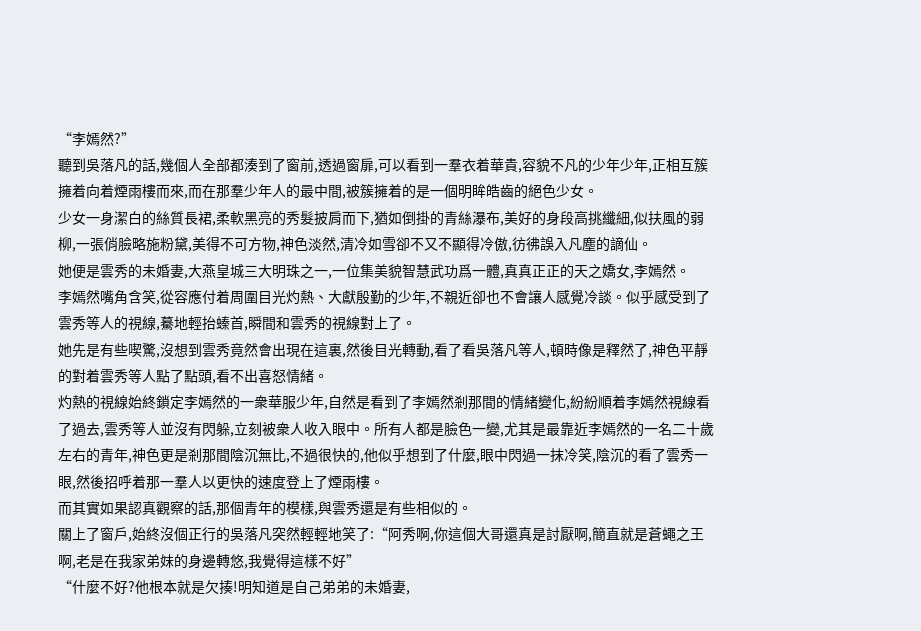“李嫣然?”
聽到吳落凡的話,幾個人全部都湊到了窗前,透過窗扉,可以看到一羣衣着華貴,容貌不凡的少年少年,正相互簇擁着向着煙雨樓而來,而在那羣少年人的最中間,被簇擁着的是一個明眸皓齒的絕色少女。
少女一身潔白的絲質長裙,柔軟黑亮的秀髮披肩而下,猶如倒掛的青絲瀑布,美好的身段高挑纖細,似扶風的弱柳,一張俏臉略施粉黛,美得不可方物,神色淡然,清冷如雪卻不又不顯得冷傲,彷彿誤入凡塵的謫仙。
她便是雲秀的未婚妻,大燕皇城三大明珠之一,一位集美貌智慧武功爲一體,真真正正的天之嬌女,李嫣然。
李嫣然嘴角含笑,從容應付着周圍目光灼熱、大獻殷勤的少年,不親近卻也不會讓人感覺冷談。似乎感受到了雲秀等人的視線,驀地輕抬螓首,瞬間和雲秀的視線對上了。
她先是有些喫驚,沒想到雲秀竟然會出現在這裏,然後目光轉動,看了看吳落凡等人,頓時像是釋然了,神色平靜的對着雲秀等人點了點頭,看不出喜怒情緒。
灼熱的視線始終鎖定李嫣然的一衆華服少年,自然是看到了李嫣然剎那間的情緒變化,紛紛順着李嫣然視線看了過去,雲秀等人並沒有閃躲,立刻被衆人收入眼中。所有人都是臉色一變,尤其是最靠近李嫣然的一名二十歲左右的青年,神色更是剎那間陰沉無比,不過很快的,他似乎想到了什麼,眼中閃過一抹冷笑,陰沉的看了雲秀一眼,然後招呼着那一羣人以更快的速度登上了煙雨樓。
而其實如果認真觀察的話,那個青年的模樣,與雲秀還是有些相似的。
關上了窗戶,始終沒個正行的吳落凡突然輕輕地笑了:“阿秀啊,你這個大哥還真是討厭啊,簡直就是蒼蠅之王啊,老是在我家弟妹的身邊轉悠,我覺得這樣不好”
“什麼不好?他根本就是欠揍!明知道是自己弟弟的未婚妻,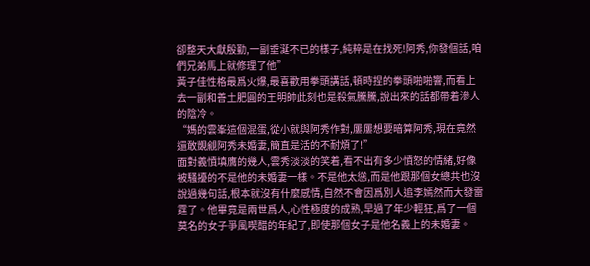卻整天大獻殷勤,一副垂涎不已的樣子,純粹是在找死!阿秀,你發個話,咱們兄弟馬上就修理了他”
黃子佳性格最爲火爆,最喜歡用拳頭講話,頓時捏的拳頭啪啪響,而看上去一副和善土肥圓的王明帥此刻也是殺氣騰騰,說出來的話都帶着滲人的陰冷。
“媽的雲峯這個混蛋,從小就與阿秀作對,屢屢想要暗算阿秀,現在竟然還敢覬覦阿秀未婚妻,簡直是活的不耐煩了!”
面對義憤填膺的幾人,雲秀淡淡的笑着,看不出有多少憤怒的情緒,好像被騷擾的不是他的未婚妻一樣。不是他太慫,而是他跟那個女總共也沒說過幾句話,根本就沒有什麼感情,自然不會因爲別人追李嫣然而大發雷霆了。他畢竟是兩世爲人,心性極度的成熟,早過了年少輕狂,爲了一個莫名的女子爭風喫醋的年紀了,即使那個女子是他名義上的未婚妻。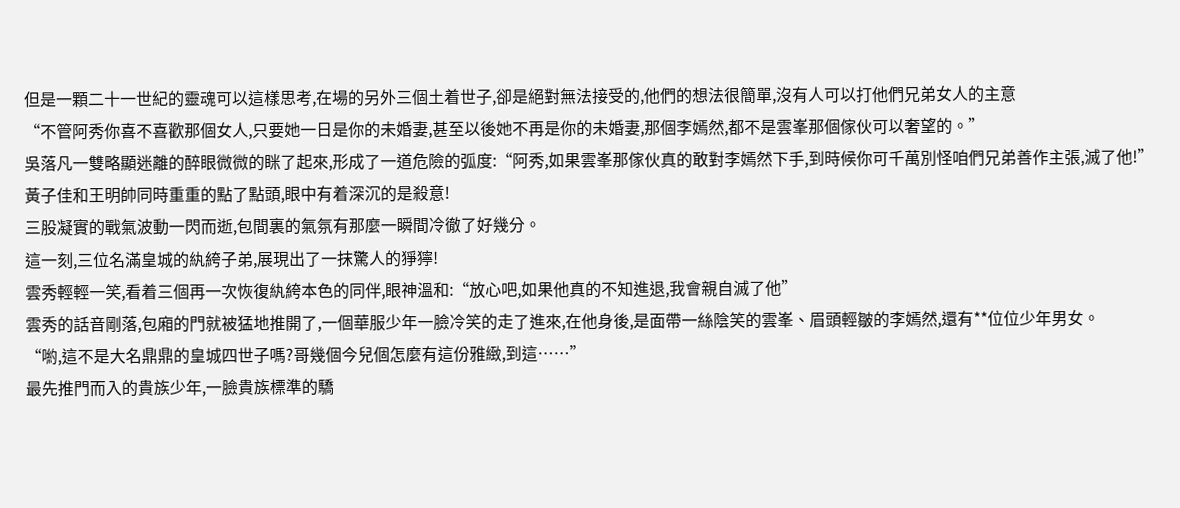但是一顆二十一世紀的靈魂可以這樣思考,在場的另外三個土着世子,卻是絕對無法接受的,他們的想法很簡單,沒有人可以打他們兄弟女人的主意
“不管阿秀你喜不喜歡那個女人,只要她一日是你的未婚妻,甚至以後她不再是你的未婚妻,那個李嫣然,都不是雲峯那個傢伙可以奢望的。”
吳落凡一雙略顯迷離的醉眼微微的眯了起來,形成了一道危險的弧度:“阿秀,如果雲峯那傢伙真的敢對李嫣然下手,到時候你可千萬別怪咱們兄弟善作主張,滅了他!”
黃子佳和王明帥同時重重的點了點頭,眼中有着深沉的是殺意!
三股凝實的戰氣波動一閃而逝,包間裏的氣氛有那麼一瞬間冷徹了好幾分。
這一刻,三位名滿皇城的紈絝子弟,展現出了一抹驚人的猙獰!
雲秀輕輕一笑,看着三個再一次恢復紈絝本色的同伴,眼神溫和:“放心吧,如果他真的不知進退,我會親自滅了他”
雲秀的話音剛落,包廂的門就被猛地推開了,一個華服少年一臉冷笑的走了進來,在他身後,是面帶一絲陰笑的雲峯、眉頭輕皺的李嫣然,還有**位位少年男女。
“喲,這不是大名鼎鼎的皇城四世子嗎?哥幾個今兒個怎麼有這份雅緻,到這……”
最先推門而入的貴族少年,一臉貴族標準的驕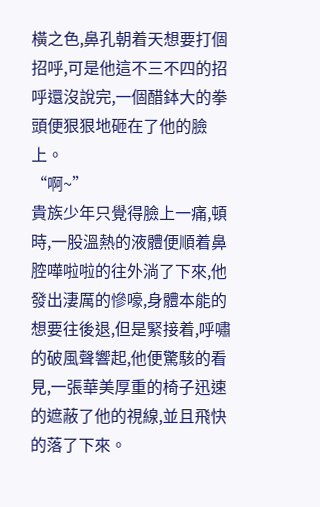橫之色,鼻孔朝着天想要打個招呼,可是他這不三不四的招呼還沒說完,一個醋鉢大的拳頭便狠狠地砸在了他的臉上。
“啊~”
貴族少年只覺得臉上一痛,頓時,一股溫熱的液體便順着鼻腔嘩啦啦的往外淌了下來,他發出淒厲的慘嚎,身體本能的想要往後退,但是緊接着,呼嘯的破風聲響起,他便驚駭的看見,一張華美厚重的椅子迅速的遮蔽了他的視線,並且飛快的落了下來。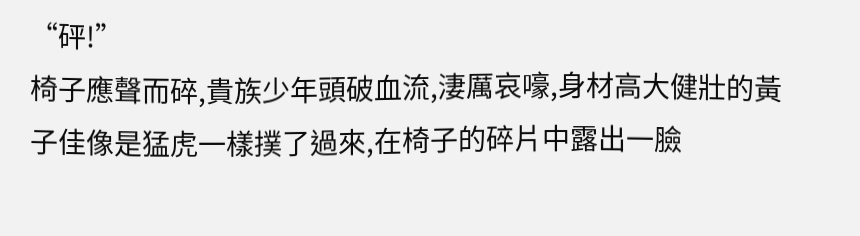“砰!”
椅子應聲而碎,貴族少年頭破血流,淒厲哀嚎,身材高大健壯的黃子佳像是猛虎一樣撲了過來,在椅子的碎片中露出一臉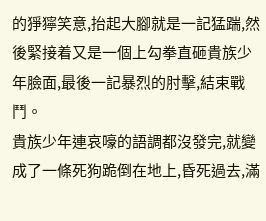的猙獰笑意,抬起大腳就是一記猛踹,然後緊接着又是一個上勾拳直砸貴族少年臉面,最後一記暴烈的肘擊,結束戰鬥。
貴族少年連哀嚎的語調都沒發完,就變成了一條死狗跪倒在地上,昏死過去,滿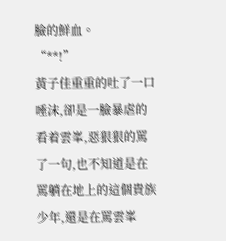臉的鮮血。
“**!”
黃子佳重重的吐了一口唾沫,卻是一臉暴虐的看着雲峯,惡狠狠的罵了一句,也不知道是在罵躺在地上的這個貴族少年,還是在罵雲峯